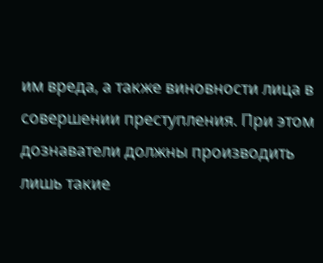им вреда, а также виновности лица в совершении преступления. При этом дознаватели должны производить лишь такие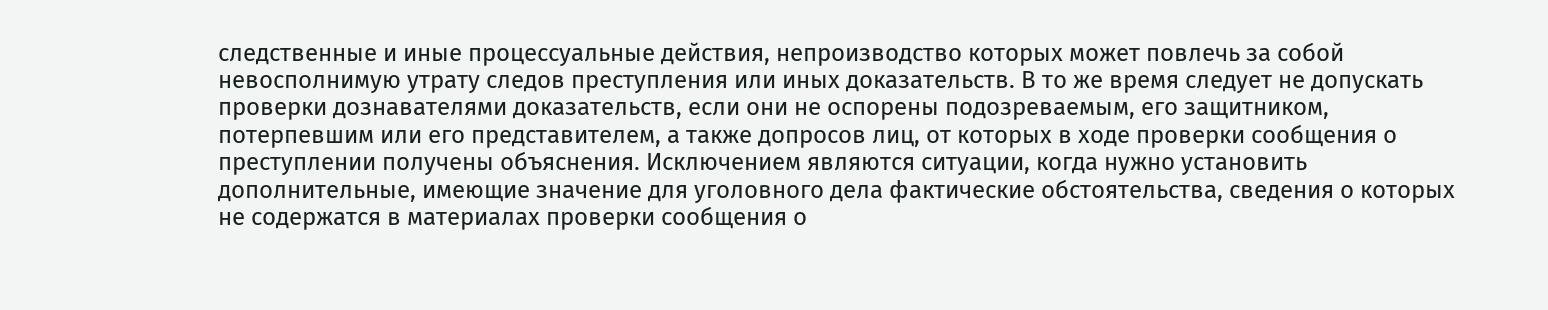следственные и иные процессуальные действия, непроизводство которых может повлечь за собой невосполнимую утрату следов преступления или иных доказательств. В то же время следует не допускать проверки дознавателями доказательств, если они не оспорены подозреваемым, его защитником, потерпевшим или его представителем, а также допросов лиц, от которых в ходе проверки сообщения о преступлении получены объяснения. Исключением являются ситуации, когда нужно установить дополнительные, имеющие значение для уголовного дела фактические обстоятельства, сведения о которых не содержатся в материалах проверки сообщения о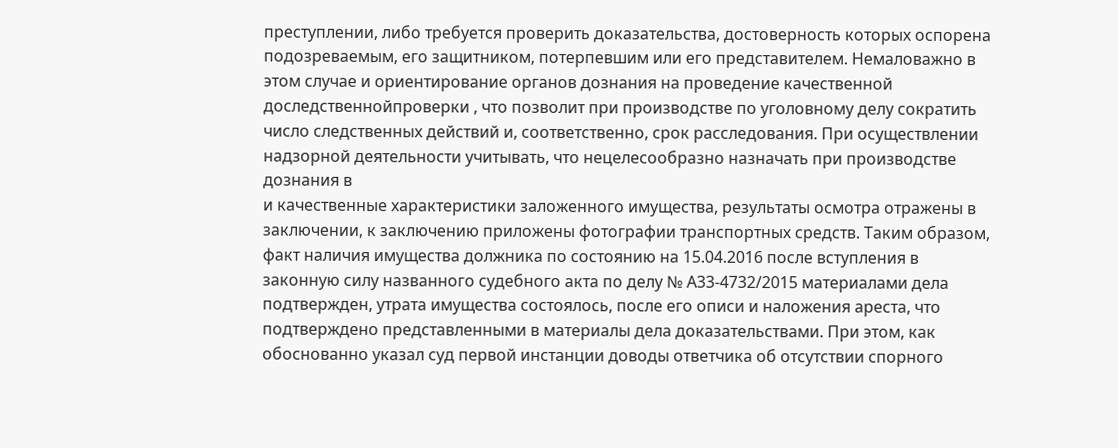преступлении, либо требуется проверить доказательства, достоверность которых оспорена подозреваемым, его защитником, потерпевшим или его представителем. Немаловажно в этом случае и ориентирование органов дознания на проведение качественной доследственнойпроверки , что позволит при производстве по уголовному делу сократить число следственных действий и, соответственно, срок расследования. При осуществлении надзорной деятельности учитывать, что нецелесообразно назначать при производстве дознания в
и качественные характеристики заложенного имущества, результаты осмотра отражены в заключении, к заключению приложены фотографии транспортных средств. Таким образом, факт наличия имущества должника по состоянию на 15.04.2016 после вступления в законную силу названного судебного акта по делу № А33-4732/2015 материалами дела подтвержден, утрата имущества состоялось, после его описи и наложения ареста, что подтверждено представленными в материалы дела доказательствами. При этом, как обоснованно указал суд первой инстанции доводы ответчика об отсутствии спорного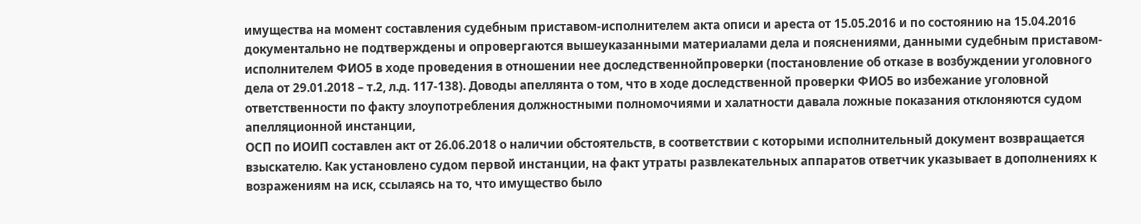имущества на момент составления судебным приставом-исполнителем акта описи и ареста от 15.05.2016 и по состоянию на 15.04.2016 документально не подтверждены и опровергаются вышеуказанными материалами дела и пояснениями, данными судебным приставом-исполнителем ФИО5 в ходе проведения в отношении нее доследственнойпроверки (постановление об отказе в возбуждении уголовного дела от 29.01.2018 – т.2, л.д. 117-138). Доводы апеллянта о том, что в ходе доследственной проверки ФИО5 во избежание уголовной ответственности по факту злоупотребления должностными полномочиями и халатности давала ложные показания отклоняются судом апелляционной инстанции,
ОСП по ИОИП составлен акт от 26.06.2018 о наличии обстоятельств, в соответствии с которыми исполнительный документ возвращается взыскателю. Как установлено судом первой инстанции, на факт утраты развлекательных аппаратов ответчик указывает в дополнениях к возражениям на иск, ссылаясь на то, что имущество было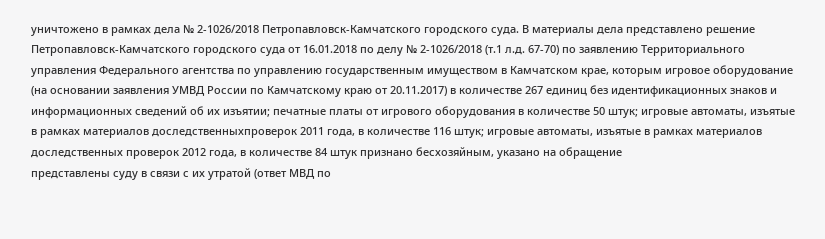уничтожено в рамках дела № 2-1026/2018 Петропавловск-Камчатского городского суда. В материалы дела представлено решение Петропавловск-Камчатского городского суда от 16.01.2018 по делу № 2-1026/2018 (т.1 л.д. 67-70) по заявлению Территориального управления Федерального агентства по управлению государственным имуществом в Камчатском крае, которым игровое оборудование (на основании заявления УМВД России по Камчатскому краю от 20.11.2017) в количестве 267 единиц без идентификационных знаков и информационных сведений об их изъятии; печатные платы от игрового оборудования в количестве 50 штук; игровые автоматы, изъятые в рамках материалов доследственныхпроверок 2011 года, в количестве 116 штук; игровые автоматы, изъятые в рамках материалов доследственных проверок 2012 года, в количестве 84 штук признано бесхозяйным, указано на обращение
представлены суду в связи с их утратой (ответ МВД по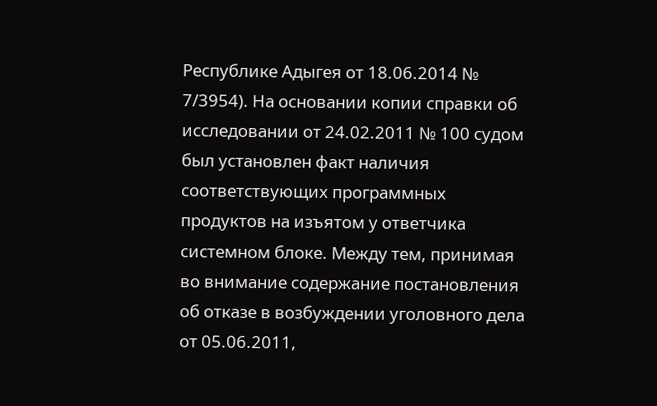Республике Адыгея от 18.06.2014 № 7/3954). На основании копии справки об исследовании от 24.02.2011 № 100 судом был установлен факт наличия соответствующих программных продуктов на изъятом у ответчика системном блоке. Между тем, принимая во внимание содержание постановления об отказе в возбуждении уголовного дела от 05.06.2011,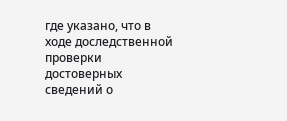где указано, что в ходе доследственной проверки достоверных сведений о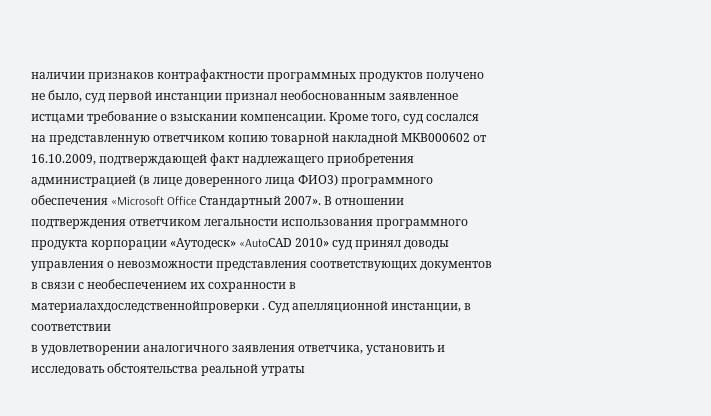наличии признаков контрафактности программных продуктов получено не было, суд первой инстанции признал необоснованным заявленное истцами требование о взыскании компенсации. Кроме того, суд сослался на представленную ответчиком копию товарной накладной МКВ000602 от 16.10.2009, подтверждающей факт надлежащего приобретения администрацией (в лице доверенного лица ФИО3) программного обеспечения «Microsoft Office Стандартный 2007». В отношении подтверждения ответчиком легальности использования программного продукта корпорации «Аутодеск» «AutoСAD 2010» суд принял доводы управления о невозможности представления соответствующих документов в связи с необеспечением их сохранности в материалахдоследственнойпроверки . Суд апелляционной инстанции, в соответствии
в удовлетворении аналогичного заявления ответчика, установить и исследовать обстоятельства реальной утраты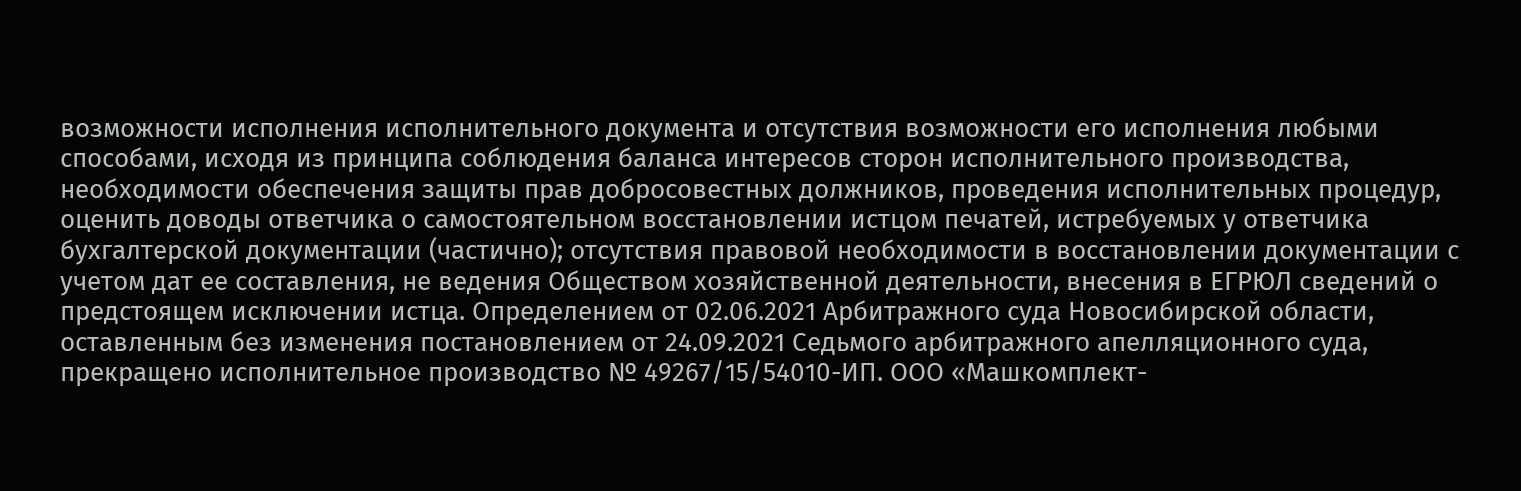возможности исполнения исполнительного документа и отсутствия возможности его исполнения любыми способами, исходя из принципа соблюдения баланса интересов сторон исполнительного производства, необходимости обеспечения защиты прав добросовестных должников, проведения исполнительных процедур, оценить доводы ответчика о самостоятельном восстановлении истцом печатей, истребуемых у ответчика бухгалтерской документации (частично); отсутствия правовой необходимости в восстановлении документации с учетом дат ее составления, не ведения Обществом хозяйственной деятельности, внесения в ЕГРЮЛ сведений о предстоящем исключении истца. Определением от 02.06.2021 Арбитражного суда Новосибирской области, оставленным без изменения постановлением от 24.09.2021 Седьмого арбитражного апелляционного суда, прекращено исполнительное производство № 49267/15/54010-ИП. ООО «Машкомплект-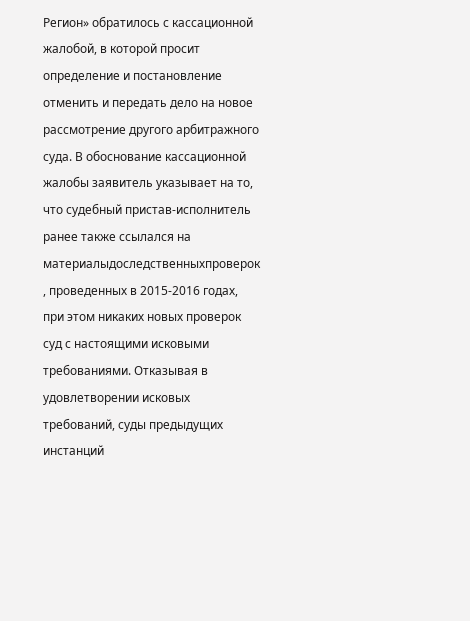Регион» обратилось с кассационной жалобой, в которой просит определение и постановление отменить и передать дело на новое рассмотрение другого арбитражного суда. В обоснование кассационной жалобы заявитель указывает на то, что судебный пристав-исполнитель ранее также ссылался на материалыдоследственныхпроверок , проведенных в 2015-2016 годах, при этом никаких новых проверок
суд с настоящими исковыми требованиями. Отказывая в удовлетворении исковых требований, суды предыдущих инстанций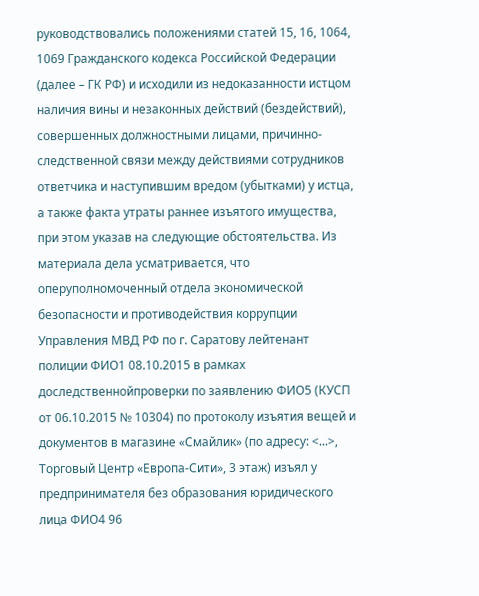руководствовались положениями статей 15, 16, 1064, 1069 Гражданского кодекса Российской Федерации (далее – ГК РФ) и исходили из недоказанности истцом наличия вины и незаконных действий (бездействий), совершенных должностными лицами, причинно-следственной связи между действиями сотрудников ответчика и наступившим вредом (убытками) у истца, а также факта утраты раннее изъятого имущества, при этом указав на следующие обстоятельства. Из материала дела усматривается, что оперуполномоченный отдела экономической безопасности и противодействия коррупции Управления МВД РФ по г. Саратову лейтенант полиции ФИО1 08.10.2015 в рамках доследственнойпроверки по заявлению ФИО5 (КУСП от 06.10.2015 № 10304) по протоколу изъятия вещей и документов в магазине «Смайлик» (по адресу: <...>, Торговый Центр «Европа-Сити», 3 этаж) изъял у предпринимателя без образования юридического лица ФИО4 96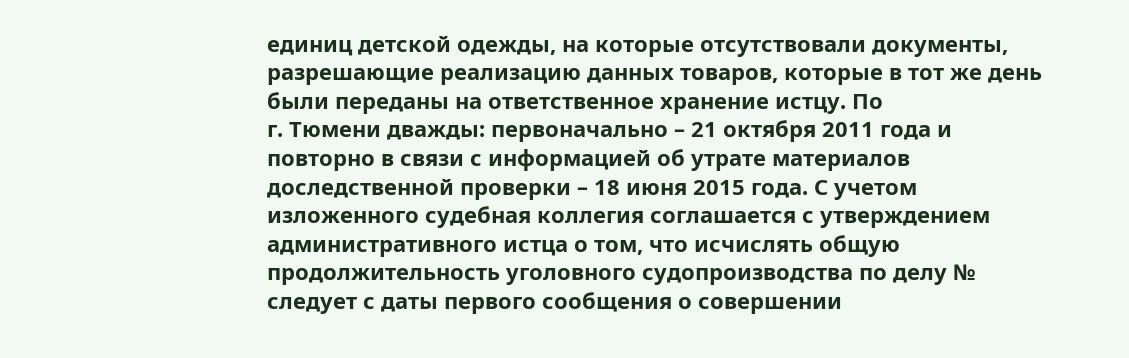единиц детской одежды, на которые отсутствовали документы, разрешающие реализацию данных товаров, которые в тот же день были переданы на ответственное хранение истцу. По
г. Тюмени дважды: первоначально – 21 октября 2011 года и повторно в связи с информацией об утрате материалов доследственной проверки – 18 июня 2015 года. С учетом изложенного судебная коллегия соглашается с утверждением административного истца о том, что исчислять общую продолжительность уголовного судопроизводства по делу № следует с даты первого сообщения о совершении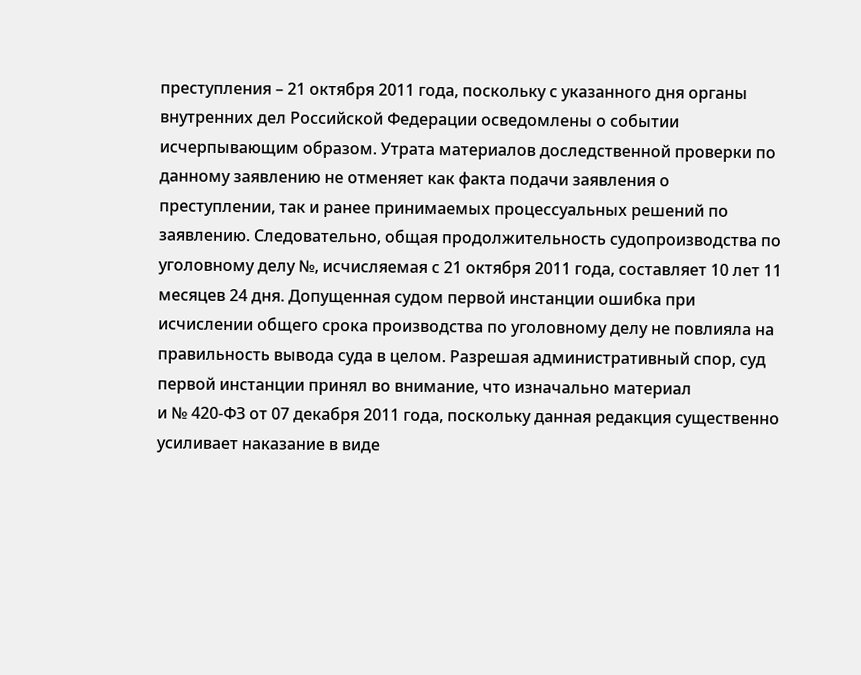преступления – 21 октября 2011 года, поскольку с указанного дня органы внутренних дел Российской Федерации осведомлены о событии исчерпывающим образом. Утрата материалов доследственной проверки по данному заявлению не отменяет как факта подачи заявления о преступлении, так и ранее принимаемых процессуальных решений по заявлению. Следовательно, общая продолжительность судопроизводства по уголовному делу №, исчисляемая с 21 октября 2011 года, составляет 10 лет 11 месяцев 24 дня. Допущенная судом первой инстанции ошибка при исчислении общего срока производства по уголовному делу не повлияла на правильность вывода суда в целом. Разрешая административный спор, суд первой инстанции принял во внимание, что изначально материал
и № 420-ФЗ от 07 декабря 2011 года, поскольку данная редакция существенно усиливает наказание в виде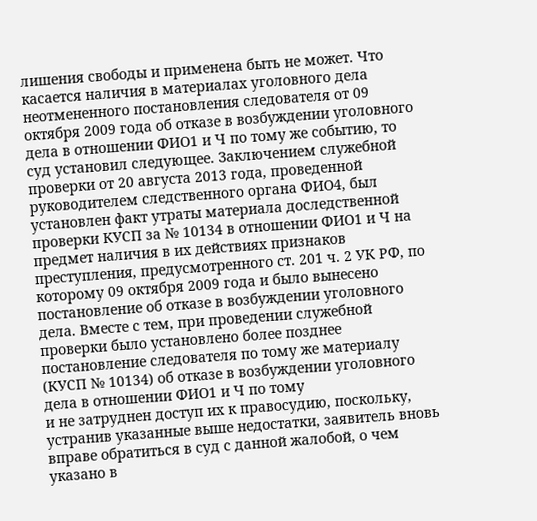лишения свободы и применена быть не может. Что касается наличия в материалах уголовного дела неотмененного постановления следователя от 09 октября 2009 года об отказе в возбуждении уголовного дела в отношении ФИО1 и Ч по тому же событию, то суд установил следующее. Заключением служебной проверки от 20 августа 2013 года, проведенной руководителем следственного органа ФИО4, был установлен факт утраты материала доследственной проверки КУСП за № 10134 в отношении ФИО1 и Ч на предмет наличия в их действиях признаков преступления, предусмотренного ст. 201 ч. 2 УК РФ, по которому 09 октября 2009 года и было вынесено постановление об отказе в возбуждении уголовного дела. Вместе с тем, при проведении служебной проверки было установлено более позднее постановление следователя по тому же материалу (КУСП № 10134) об отказе в возбуждении уголовного дела в отношении ФИО1 и Ч по тому
и не затруднен доступ их к правосудию, поскольку, устранив указанные выше недостатки, заявитель вновь вправе обратиться в суд с данной жалобой, о чем указано в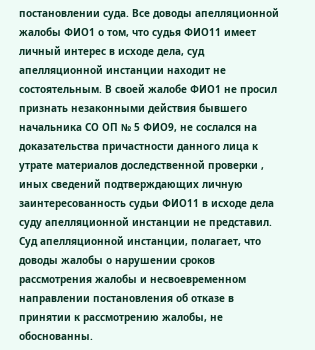постановлении суда. Все доводы апелляционной жалобы ФИО1 о том, что судья ФИО11 имеет личный интерес в исходе дела, суд апелляционной инстанции находит не состоятельным. В своей жалобе ФИО1 не просил признать незаконными действия бывшего начальника СО ОП № 5 ФИО9, не сослался на доказательства причастности данного лица к утрате материалов доследственной проверки , иных сведений подтверждающих личную заинтересованность судьи ФИО11 в исходе дела суду апелляционной инстанции не представил. Суд апелляционной инстанции, полагает, что доводы жалобы о нарушении сроков рассмотрения жалобы и несвоевременном направлении постановления об отказе в принятии к рассмотрению жалобы, не обоснованны.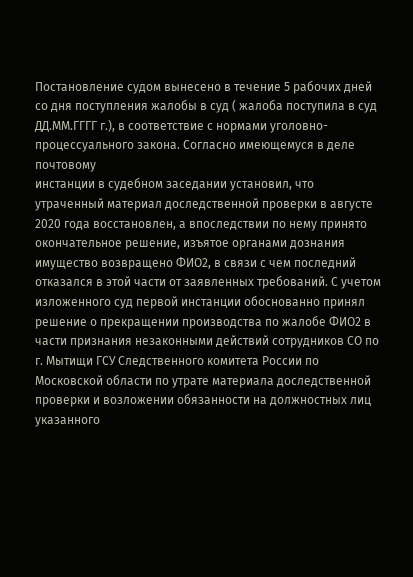Постановление судом вынесено в течение 5 рабочих дней со дня поступления жалобы в суд ( жалоба поступила в суд ДД.ММ.ГГГГ г.), в соответствие с нормами уголовно-процессуального закона. Согласно имеющемуся в деле почтовому
инстанции в судебном заседании установил, что утраченный материал доследственной проверки в августе 2020 года восстановлен, а впоследствии по нему принято окончательное решение, изъятое органами дознания имущество возвращено ФИО2, в связи с чем последний отказался в этой части от заявленных требований. С учетом изложенного суд первой инстанции обоснованно принял решение о прекращении производства по жалобе ФИО2 в части признания незаконными действий сотрудников СО по г. Мытищи ГСУ Следственного комитета России по Московской области по утрате материала доследственной проверки и возложении обязанности на должностных лиц указанного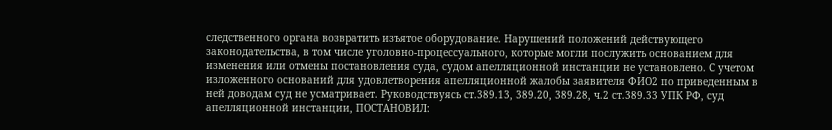следственного органа возвратить изъятое оборудование. Нарушений положений действующего законодательства, в том числе уголовно-процессуального, которые могли послужить основанием для изменения или отмены постановления суда, судом апелляционной инстанции не установлено. С учетом изложенного оснований для удовлетворения апелляционной жалобы заявителя ФИО2 по приведенным в ней доводам суд не усматривает. Руководствуясь ст.389.13, 389.20, 389.28, ч.2 ст.389.33 УПК РФ, суд апелляционной инстанции, ПОСТАНОВИЛ: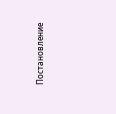Постановление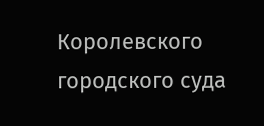Королевского городского суда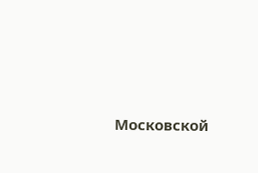Московской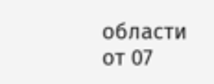области от 07